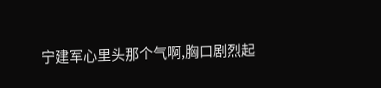宁建军心里头那个气啊,胸口剧烈起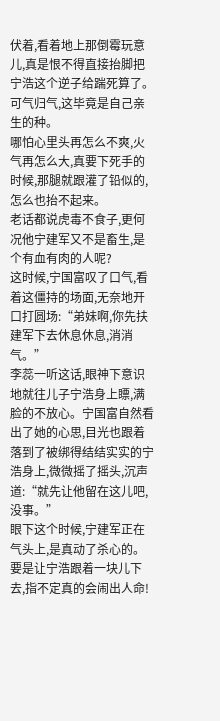伏着,看着地上那倒霉玩意儿,真是恨不得直接抬脚把宁浩这个逆子给踹死算了。
可气归气,这毕竟是自己亲生的种。
哪怕心里头再怎么不爽,火气再怎么大,真要下死手的时候,那腿就跟灌了铅似的,怎么也抬不起来。
老话都说虎毒不食子,更何况他宁建军又不是畜生,是个有血有肉的人呢?
这时候,宁国富叹了口气,看着这僵持的场面,无奈地开口打圆场:“弟妹啊,你先扶建军下去休息休息,消消气。”
李蕊一听这话,眼神下意识地就往儿子宁浩身上瞟,满脸的不放心。宁国富自然看出了她的心思,目光也跟着落到了被绑得结结实实的宁浩身上,微微摇了摇头,沉声道:“就先让他留在这儿吧,没事。”
眼下这个时候,宁建军正在气头上,是真动了杀心的。
要是让宁浩跟着一块儿下去,指不定真的会闹出人命!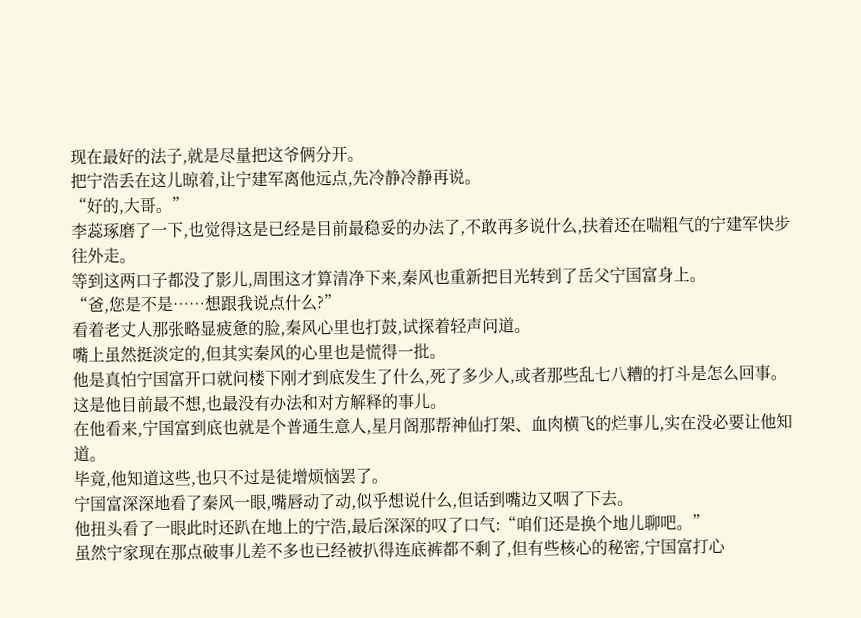现在最好的法子,就是尽量把这爷俩分开。
把宁浩丢在这儿晾着,让宁建军离他远点,先冷静冷静再说。
“好的,大哥。”
李蕊琢磨了一下,也觉得这是已经是目前最稳妥的办法了,不敢再多说什么,扶着还在喘粗气的宁建军快步往外走。
等到这两口子都没了影儿,周围这才算清净下来,秦风也重新把目光转到了岳父宁国富身上。
“爸,您是不是……想跟我说点什么?”
看着老丈人那张略显疲惫的脸,秦风心里也打鼓,试探着轻声问道。
嘴上虽然挺淡定的,但其实秦风的心里也是慌得一批。
他是真怕宁国富开口就问楼下刚才到底发生了什么,死了多少人,或者那些乱七八糟的打斗是怎么回事。
这是他目前最不想,也最没有办法和对方解释的事儿。
在他看来,宁国富到底也就是个普通生意人,星月阁那帮神仙打架、血肉横飞的烂事儿,实在没必要让他知道。
毕竟,他知道这些,也只不过是徒增烦恼罢了。
宁国富深深地看了秦风一眼,嘴唇动了动,似乎想说什么,但话到嘴边又咽了下去。
他扭头看了一眼此时还趴在地上的宁浩,最后深深的叹了口气:“咱们还是换个地儿聊吧。”
虽然宁家现在那点破事儿差不多也已经被扒得连底裤都不剩了,但有些核心的秘密,宁国富打心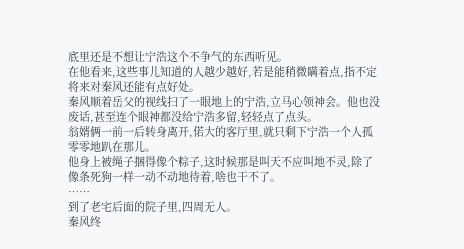底里还是不想让宁浩这个不争气的东西听见。
在他看来,这些事儿知道的人越少越好,若是能稍微瞒着点,指不定将来对秦风还能有点好处。
秦风顺着岳父的视线扫了一眼地上的宁浩,立马心领神会。他也没废话,甚至连个眼神都没给宁浩多留,轻轻点了点头。
翁婿俩一前一后转身离开,偌大的客厅里,就只剩下宁浩一个人孤零零地趴在那儿。
他身上被绳子捆得像个粽子,这时候那是叫天不应叫地不灵,除了像条死狗一样一动不动地待着,啥也干不了。
……
到了老宅后面的院子里,四周无人。
秦风终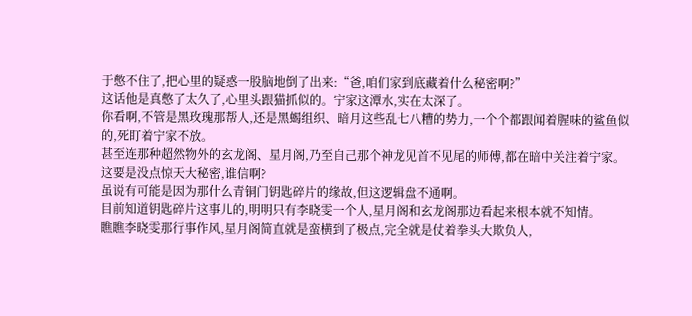于憋不住了,把心里的疑惑一股脑地倒了出来:“爸,咱们家到底藏着什么秘密啊?”
这话他是真憋了太久了,心里头跟猫抓似的。宁家这潭水,实在太深了。
你看啊,不管是黑玫瑰那帮人,还是黑蝎组织、暗月这些乱七八糟的势力,一个个都跟闻着腥味的鲨鱼似的,死盯着宁家不放。
甚至连那种超然物外的玄龙阁、星月阁,乃至自己那个神龙见首不见尾的师傅,都在暗中关注着宁家。
这要是没点惊天大秘密,谁信啊?
虽说有可能是因为那什么青铜门钥匙碎片的缘故,但这逻辑盘不通啊。
目前知道钥匙碎片这事儿的,明明只有李晓雯一个人,星月阁和玄龙阁那边看起来根本就不知情。
瞧瞧李晓雯那行事作风,星月阁简直就是蛮横到了极点,完全就是仗着拳头大欺负人,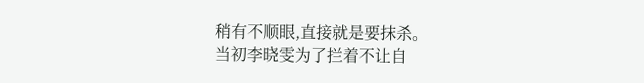稍有不顺眼,直接就是要抹杀。
当初李晓雯为了拦着不让自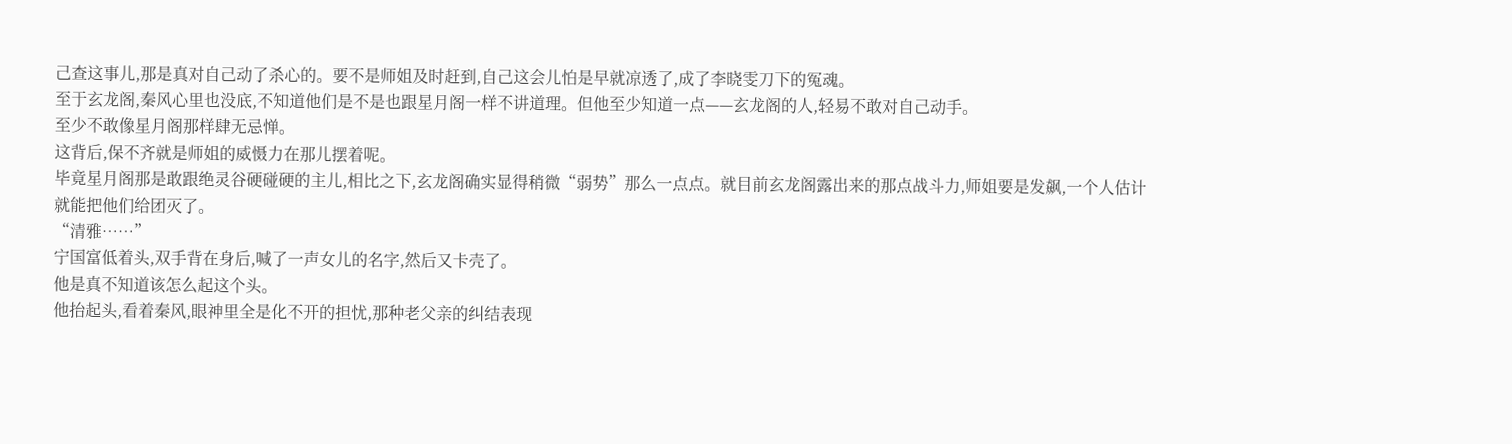己查这事儿,那是真对自己动了杀心的。要不是师姐及时赶到,自己这会儿怕是早就凉透了,成了李晓雯刀下的冤魂。
至于玄龙阁,秦风心里也没底,不知道他们是不是也跟星月阁一样不讲道理。但他至少知道一点——玄龙阁的人,轻易不敢对自己动手。
至少不敢像星月阁那样肆无忌惮。
这背后,保不齐就是师姐的威慑力在那儿摆着呢。
毕竟星月阁那是敢跟绝灵谷硬碰硬的主儿,相比之下,玄龙阁确实显得稍微“弱势”那么一点点。就目前玄龙阁露出来的那点战斗力,师姐要是发飙,一个人估计就能把他们给团灭了。
“清雅……”
宁国富低着头,双手背在身后,喊了一声女儿的名字,然后又卡壳了。
他是真不知道该怎么起这个头。
他抬起头,看着秦风,眼神里全是化不开的担忧,那种老父亲的纠结表现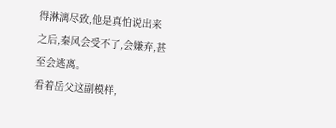得淋漓尽致,他是真怕说出来之后,秦风会受不了,会嫌弃,甚至会逃离。
看着岳父这副模样,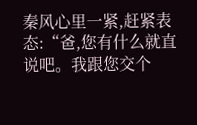秦风心里一紧,赶紧表态:“爸,您有什么就直说吧。我跟您交个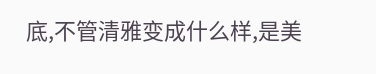底,不管清雅变成什么样,是美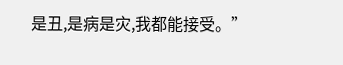是丑,是病是灾,我都能接受。”